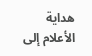هداية الأعلام إلى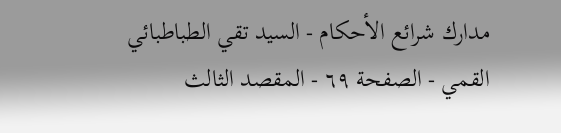مدارك شرائع الأحكام - السيد تقي الطباطبائي القمي - الصفحة ٦٩ - المقصد الثالث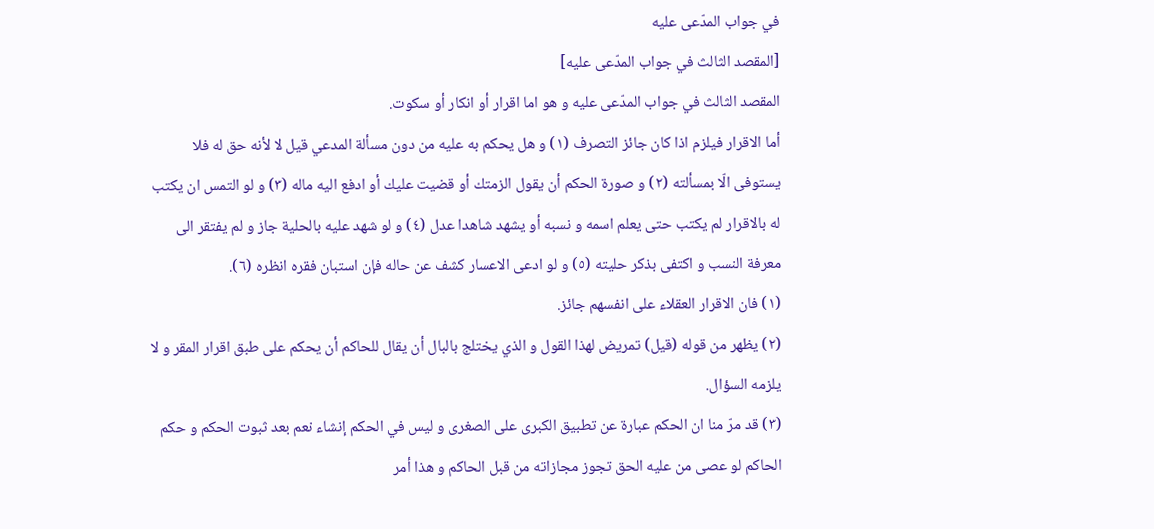في جواب المدّعى عليه
[المقصد الثالث في جواب المدّعى عليه]
المقصد الثالث في جواب المدّعى عليه و هو اما اقرار أو انكار أو سكوت.
أما الاقرار فيلزم اذا كان جائز التصرف (١) و هل يحكم به عليه من دون مسألة المدعي قيل لا لأنه حق له فلا يستوفى الّا بمسألته (٢) و صورة الحكم أن يقول الزمتك أو قضيت عليك أو ادفع اليه ماله (٣) و لو التمس ان يكتب له بالاقرار لم يكتب حتى يعلم اسمه و نسبه أو يشهد شاهدا عدل (٤) و لو شهد عليه بالحلية جاز و لم يفتقر الى معرفة النسب و اكتفى بذكر حليته (٥) و لو ادعى الاعسار كشف عن حاله فإن استبان فقره انظره (٦).
(١) فان الاقرار العقلاء على انفسهم جائز.
(٢) يظهر من قوله (قيل) تمريض لهذا القول و الذي يختلج بالبال أن يقال للحاكم أن يحكم على طبق اقرار المقر و لا يلزمه السؤال.
(٣) قد مرّ منا ان الحكم عبارة عن تطبيق الكبرى على الصغرى و ليس في الحكم إنشاء نعم بعد ثبوت الحكم و حكم الحاكم لو عصى من عليه الحق تجوز مجازاته من قبل الحاكم و هذا أمر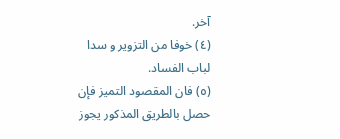آخر.
(٤) خوفا من التزوير و سدا لباب الفساد.
(٥) فان المقصود التميز فإن حصل بالطريق المذكور يجوز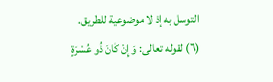التوسل به إذ لا موضوعية للطريق.
(٦) لقوله تعالى: وَ إِنْ كٰانَ ذُو عُسْرَةٍ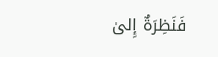فَنَظِرَةٌ إِلىٰ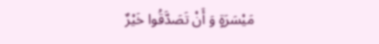مَيْسَرَةٍ وَ أَنْ تَصَدَّقُوا خَيْرٌ